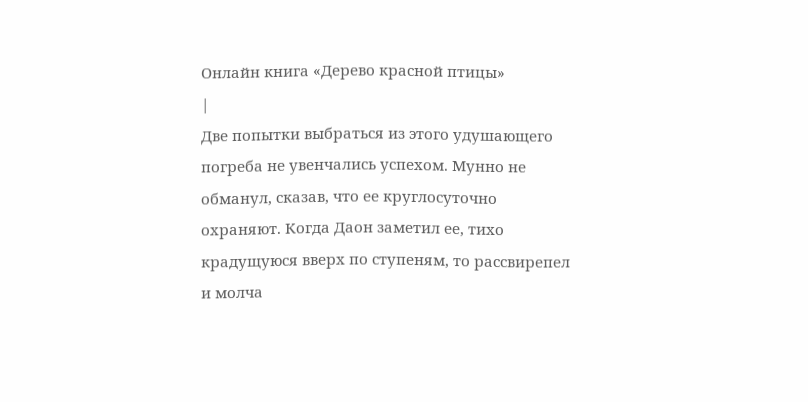Онлайн книга «Дерево красной птицы»
|
Две попытки выбраться из этого удушающего погреба не увенчались успехом. Мунно не обманул, сказав, что ее круглосуточно охраняют. Когда Даон заметил ее, тихо крадущуюся вверх по ступеням, то рассвирепел и молча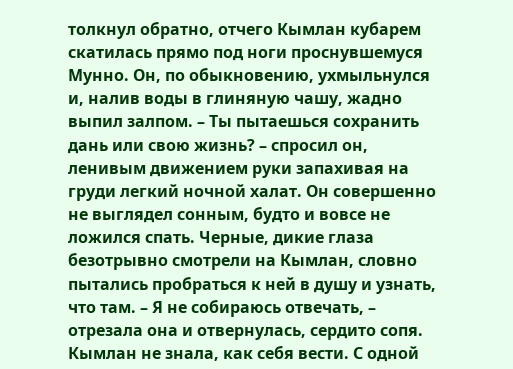толкнул обратно, отчего Кымлан кубарем скатилась прямо под ноги проснувшемуся Мунно. Он, по обыкновению, ухмыльнулся и, налив воды в глиняную чашу, жадно выпил залпом. – Ты пытаешься сохранить дань или свою жизнь? – спросил он, ленивым движением руки запахивая на груди легкий ночной халат. Он совершенно не выглядел сонным, будто и вовсе не ложился спать. Черные, дикие глаза безотрывно смотрели на Кымлан, словно пытались пробраться к ней в душу и узнать, что там. – Я не собираюсь отвечать, – отрезала она и отвернулась, сердито сопя. Кымлан не знала, как себя вести. С одной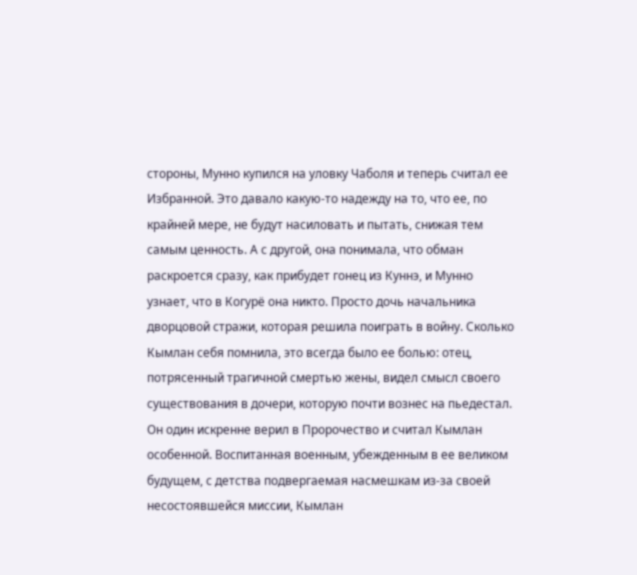стороны, Мунно купился на уловку Чаболя и теперь считал ее Избранной. Это давало какую-то надежду на то, что ее, по крайней мере, не будут насиловать и пытать, снижая тем самым ценность. А с другой, она понимала, что обман раскроется сразу, как прибудет гонец из Куннэ, и Мунно узнает, что в Когурё она никто. Просто дочь начальника дворцовой стражи, которая решила поиграть в войну. Сколько Кымлан себя помнила, это всегда было ее болью: отец, потрясенный трагичной смертью жены, видел смысл своего существования в дочери, которую почти вознес на пьедестал. Он один искренне верил в Пророчество и считал Кымлан особенной. Воспитанная военным, убежденным в ее великом будущем, с детства подвергаемая насмешкам из-за своей несостоявшейся миссии, Кымлан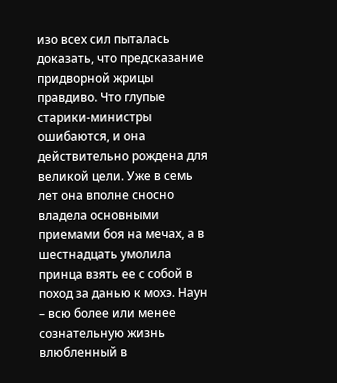изо всех сил пыталась доказать, что предсказание придворной жрицы правдиво. Что глупые старики-министры ошибаются, и она действительно рождена для великой цели. Уже в семь лет она вполне сносно владела основными приемами боя на мечах, а в шестнадцать умолила принца взять ее с собой в поход за данью к мохэ. Наун – всю более или менее сознательную жизнь влюбленный в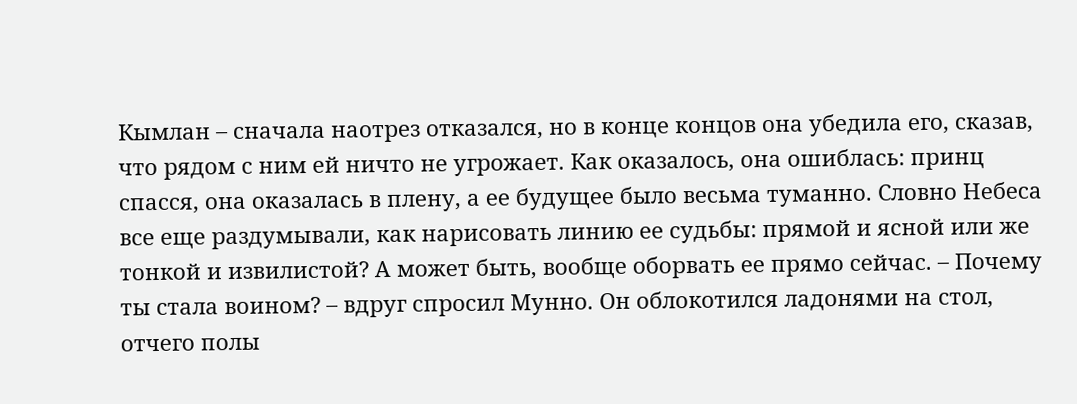Кымлан – сначала наотрез отказался, но в конце концов она убедила его, сказав, что рядом с ним ей ничто не угрожает. Как оказалось, она ошиблась: принц спасся, она оказалась в плену, а ее будущее было весьма туманно. Словно Небеса все еще раздумывали, как нарисовать линию ее судьбы: прямой и ясной или же тонкой и извилистой? А может быть, вообще оборвать ее прямо сейчас. – Почему ты стала воином? – вдруг спросил Мунно. Он облокотился ладонями на стол, отчего полы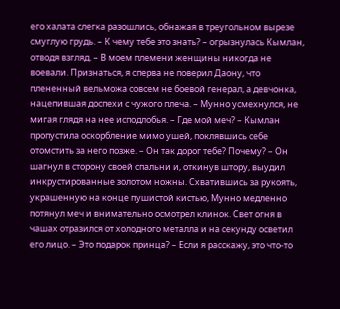его халата слегка разошлись, обнажая в треугольном вырезе смуглую грудь. – К чему тебе это знать? – огрызнулась Кымлан, отводя взгляд. – В моем племени женщины никогда не воевали. Признаться, я сперва не поверил Даону, что плененный вельможа совсем не боевой генерал, а девчонка, нацепившая доспехи с чужого плеча. – Мунно усмехнулся, не мигая глядя на нее исподлобья. – Где мой меч? – Кымлан пропустила оскорбление мимо ушей, поклявшись себе отомстить за него позже. – Он так дорог тебе? Почему? – Он шагнул в сторону своей спальни и, откинув штору, выудил инкрустированные золотом ножны. Схватившись за рукоять, украшенную на конце пушистой кистью, Мунно медленно потянул меч и внимательно осмотрел клинок. Свет огня в чашах отразился от холодного металла и на секунду осветил его лицо. – Это подарок принца? – Если я расскажу, это что-то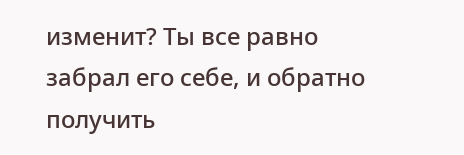изменит? Ты все равно забрал его себе, и обратно получить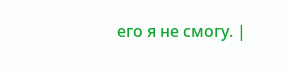его я не смогу. |